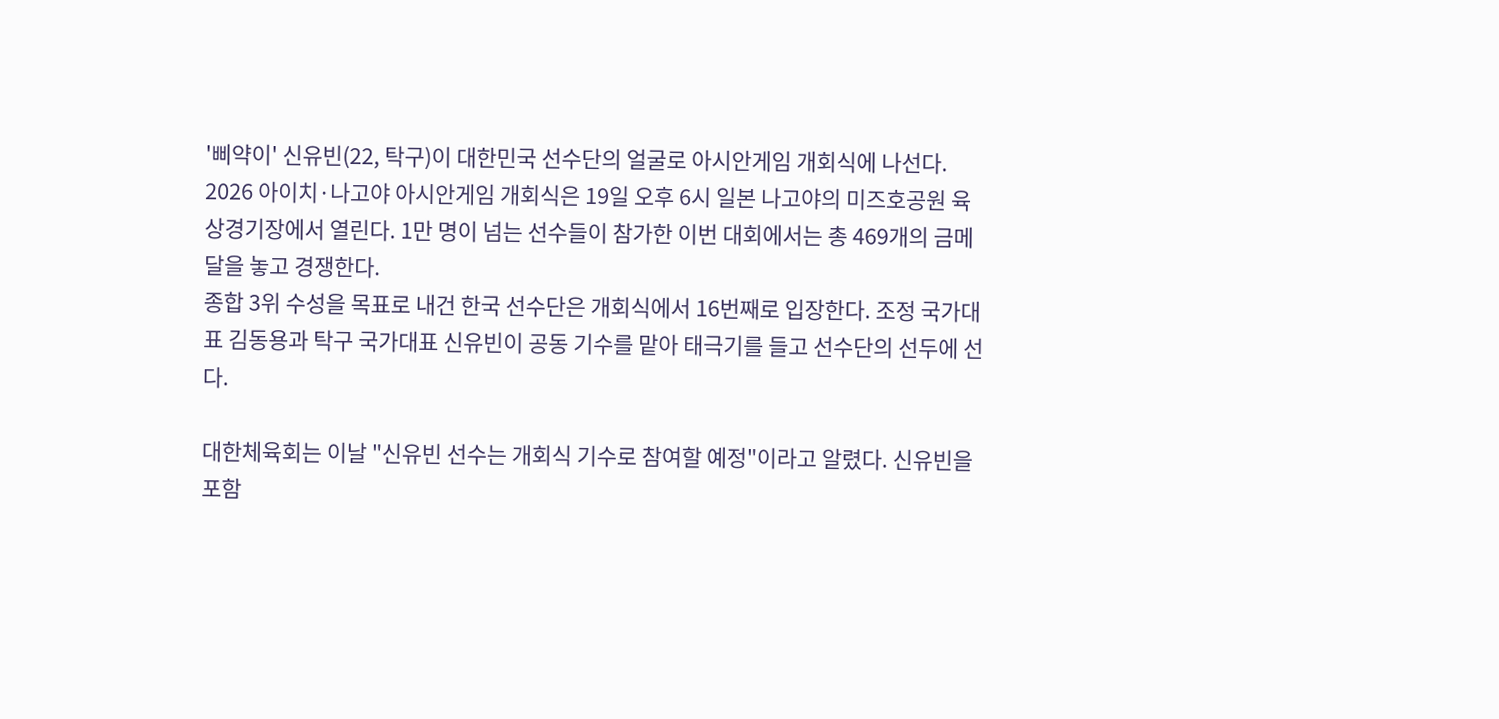'삐약이' 신유빈(22, 탁구)이 대한민국 선수단의 얼굴로 아시안게임 개회식에 나선다.
2026 아이치·나고야 아시안게임 개회식은 19일 오후 6시 일본 나고야의 미즈호공원 육상경기장에서 열린다. 1만 명이 넘는 선수들이 참가한 이번 대회에서는 총 469개의 금메달을 놓고 경쟁한다.
종합 3위 수성을 목표로 내건 한국 선수단은 개회식에서 16번째로 입장한다. 조정 국가대표 김동용과 탁구 국가대표 신유빈이 공동 기수를 맡아 태극기를 들고 선수단의 선두에 선다.

대한체육회는 이날 "신유빈 선수는 개회식 기수로 참여할 예정"이라고 알렸다. 신유빈을 포함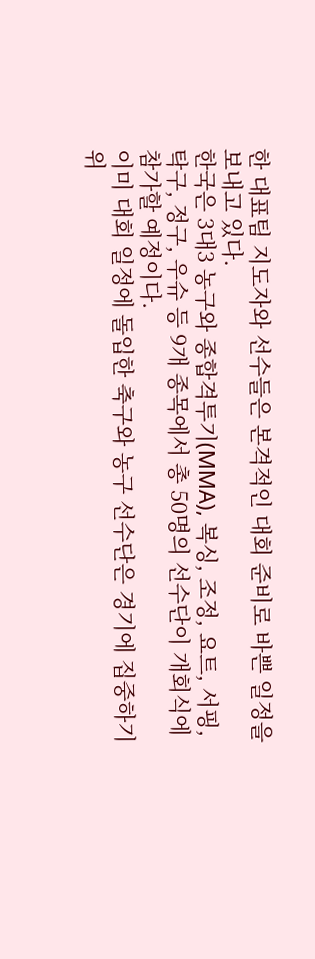한 대표팀 지도자와 선수들은 본격적인 대회 준비로 바쁜 일정을 보내고 있다.
한국은 3대3 농구와 종합격투기(MMA), 복싱, 조정, 요트, 서핑, 탁구, 정구, 우슈 등 9개 종목에서 총 50명의 선수단이 개회식에 참가할 예정이다.
이미 대회 일정에 돌입한 축구와 농구 선수단은 경기에 집중하기 위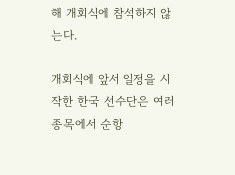해 개회식에 참석하지 않는다.

개회식에 앞서 일정을 시작한 한국 선수단은 여러 종목에서 순항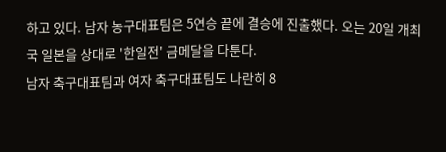하고 있다. 남자 농구대표팀은 5연승 끝에 결승에 진출했다. 오는 20일 개최국 일본을 상대로 '한일전' 금메달을 다툰다.
남자 축구대표팀과 여자 축구대표팀도 나란히 8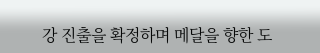강 진출을 확정하며 메달을 향한 도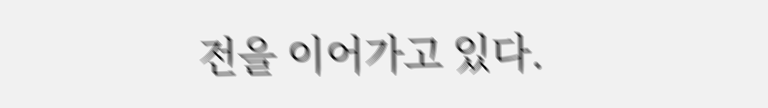전을 이어가고 있다.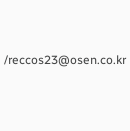/reccos23@osen.co.kr